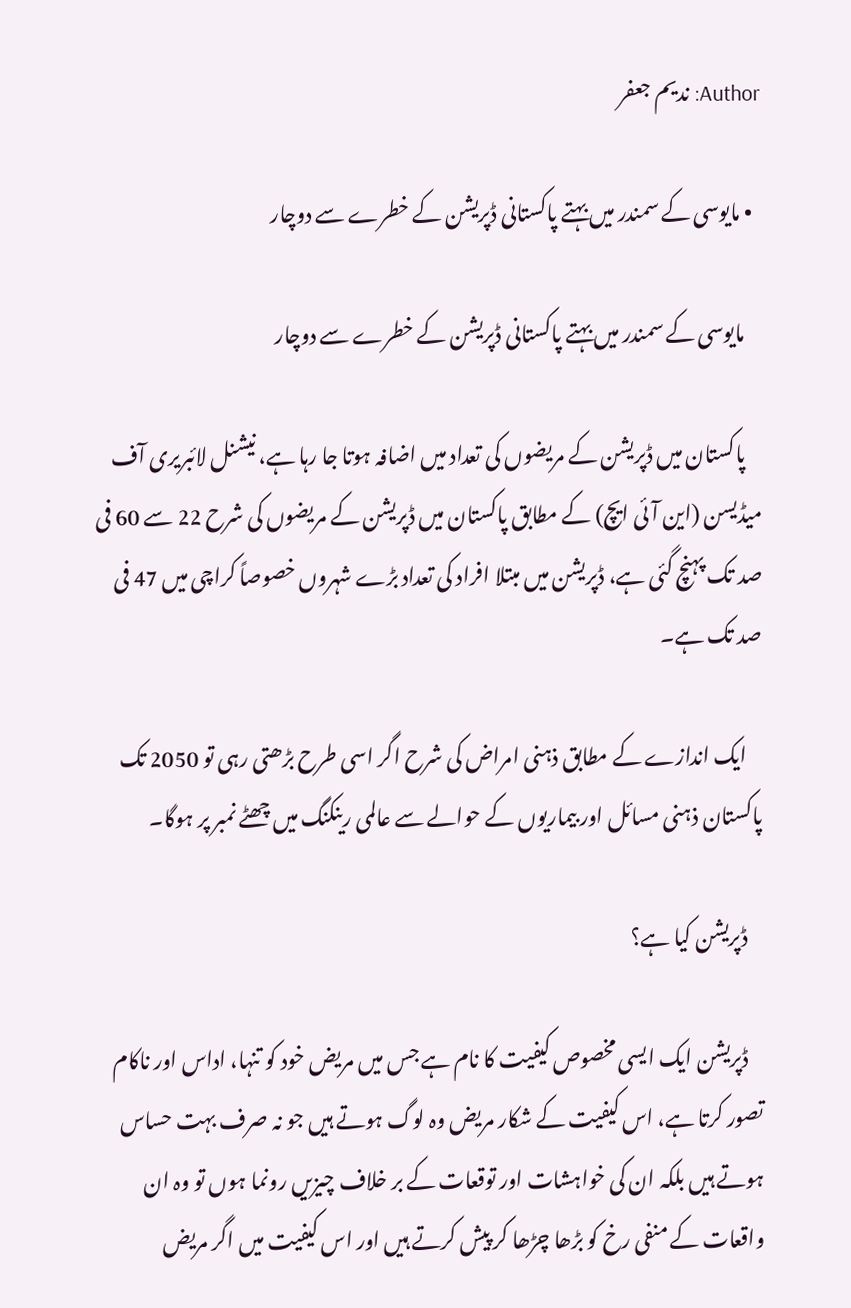Author: ندیم جعفر

  • مایوسی کے سمندر میں بہتے پاکستانی ڈپریشن کے خطرے سے دوچار

    مایوسی کے سمندر میں بہتے پاکستانی ڈپریشن کے خطرے سے دوچار

    پاکستان میں ڈپریشن کے مریضوں کی تعداد میں اضافہ ہوتا جا رہا ہے، نیشنل لائبریری آف میڈیسن (این آئی ایچ) کے مطابق پاکستان میں ڈپریشن کے مریضوں کی شرح 22 سے 60 فی صد تک پہنچ گئی ہے، ڈپریشن میں مبتلا افراد کی تعداد بڑے شہروں خصوصاً کراچی میں 47 فی صد تک ہے۔

    ایک اندازے کے مطابق ذہنی امراض کی شرح اگر اسی طرح بڑھتی رہی تو 2050 تک پاکستان ذہنی مسائل اور بیماریوں کے حوالے سے عالمی رینکنگ میں چھٹے نمبر پر ہوگا۔

    ڈپریشن کیا ہے؟

    ڈپریشن ایک ایسی مخصوص کیفیت کا نام ہے جس میں مریض خود کو تنہا، اداس اور ناکام تصور کرتا ہے، اس کیفیت کے شکار مریض وہ لوگ ہوتے ہیں جو نہ صرف بہت حساس ہوتے ہیں بلکہ ان کی خواہشات اور توقعات کے بر خلاف چیزیں رونما ہوں تو وہ ان واقعات کے منفی رخ کو بڑھا چڑھا کر پیش کرتے ہیں اور اس کیفیت میں اگر مریض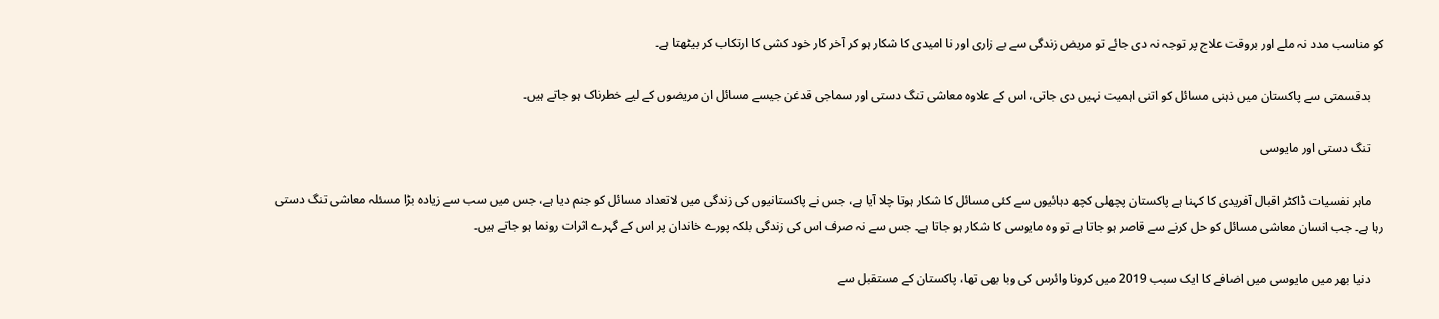کو مناسب مدد نہ ملے اور بروقت علاج پر توجہ نہ دی جائے تو مریض زندگی سے بے زاری اور نا امیدی کا شکار ہو کر آخر کار خود کشی کا ارتکاب کر بیٹھتا ہے۔

    بدقسمتی سے پاکستان میں ذہنی مسائل کو اتنی اہمیت نہیں دی جاتی، اس کے علاوہ معاشی تنگ دستی اور سماجی قدغن جیسے مسائل ان مریضوں کے لیے خطرناک ہو جاتے ہیں۔

    تنگ دستی اور مایوسی

    ماہر نفسیات ڈاکٹر اقبال آفریدی کا کہنا ہے پاکستان پچھلی کچھ دہائیوں سے کئی مسائل کا شکار ہوتا چلا آیا ہے، جس نے پاکستانیوں کی زندگی میں لاتعداد مسائل کو جنم دیا ہے، جس میں سب سے زیادہ بڑا مسئلہ معاشی تنگ دستی رہا ہے۔ جب انسان معاشی مسائل کو حل کرنے سے قاصر ہو جاتا ہے تو وہ مایوسی کا شکار ہو جاتا ہے۔ جس سے نہ صرف اس کی زندگی بلکہ پورے خاندان پر اس کے گہرے اثرات رونما ہو جاتے ہیں۔

    دنیا بھر میں مایوسی میں اضافے کا ایک سبب 2019 میں کرونا وائرس کی وبا بھی تھا، پاکستان کے مستقبل سے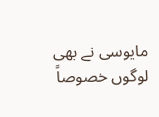مایوسی نے بھی لوگوں خصوصاً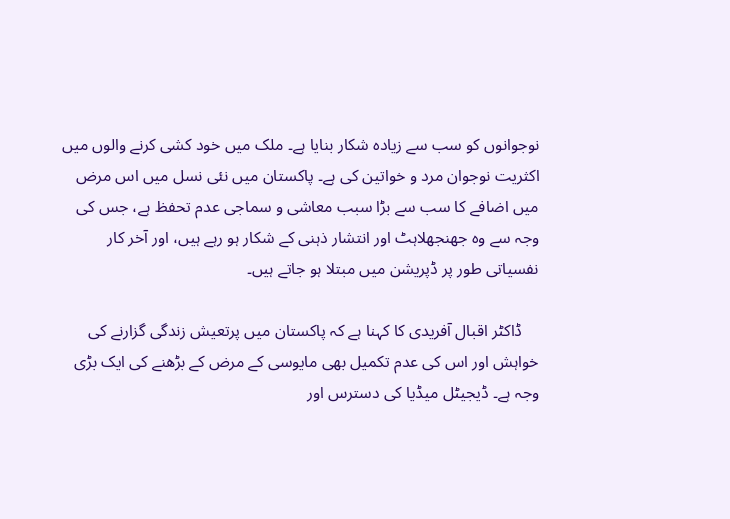نوجوانوں کو سب سے زیادہ شکار بنایا ہے۔ ملک میں خود کشی کرنے والوں میں اکثریت نوجوان مرد و خواتین کی ہے۔ پاکستان میں نئی نسل میں اس مرض میں اضافے کا سب سے بڑا سبب معاشی و سماجی عدم تحفظ ہے، جس کی وجہ سے وہ جھنجھلاہٹ اور انتشار ذہنی کے شکار ہو رہے ہیں، اور آخر کار نفسیاتی طور پر ڈپریشن میں مبتلا ہو جاتے ہیں۔

    ڈاکٹر اقبال آفریدی کا کہنا ہے کہ پاکستان میں پرتعیش زندگی گزارنے کی خواہش اور اس کی عدم تکمیل بھی مایوسی کے مرض کے بڑھنے کی ایک بڑی وجہ ہے۔ ڈیجیٹل میڈیا کی دسترس اور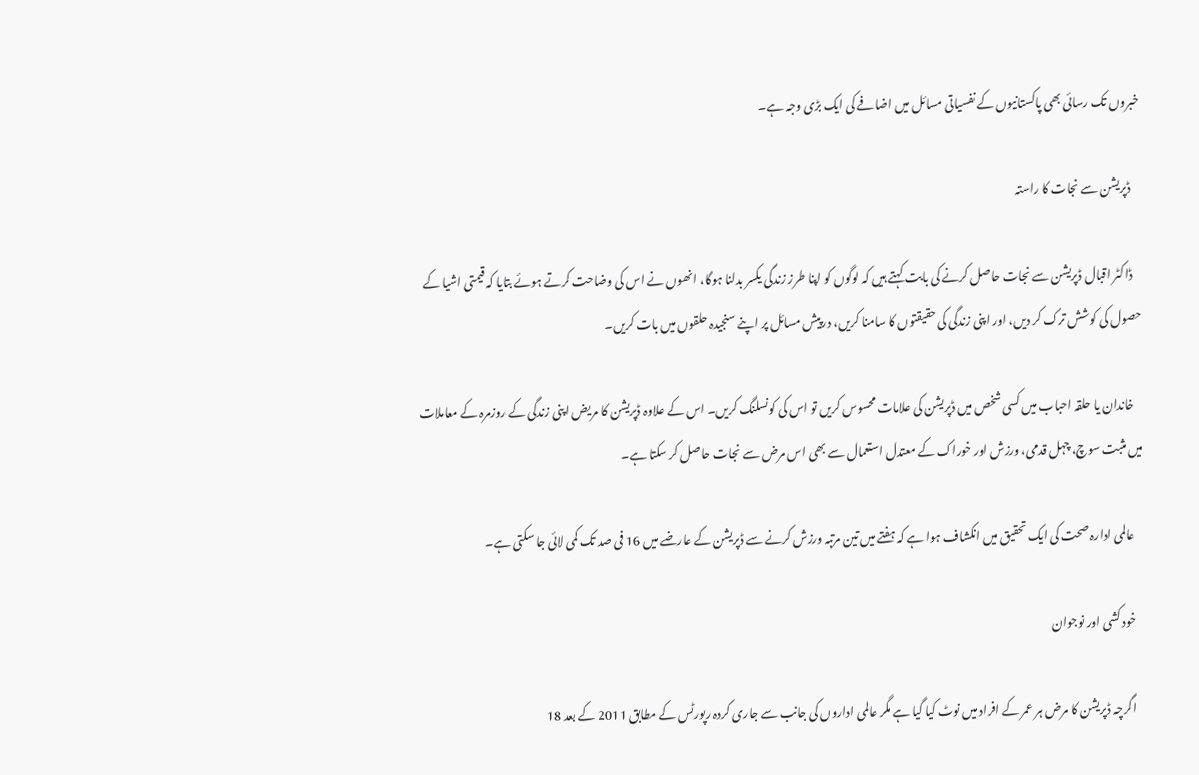خبروں تک رسائی بھی پاکستانیوں کے نفسیاتی مسائل میں اضافے کی ایک بڑی وجہ ہے۔

    ڈپریشن سے نجات کا راستہ

    ڈاکٹر اقبال ڈپریشن سے نجات حاصل کرنے کی بابت کہتے ہیں کہ لوگوں کو اپنا طرز زندگی یکسر بدلنا ہوگا، انھوں نے اس کی وضاحت کرتے ہوئے بتایا کہ قیمتی اشیا کے حصول کی کوشش ترک کر دیں، اور اپنی زندگی کی حقیقتوں کا سامنا کریں، درپیش مسائل پر اپنے سنجیدہ حلقوں میں بات کریں۔

    خاندان یا حلقہ احباب میں کسی شخص میں ڈپریشن کی علامات محسوس کریں تو اس کی کونسلنگ کریں۔ اس کے علاوہ ڈپریشن کا مریض اپنی زندگی کے روزمرہ کے معاملات میں مثبت سوچ، چہل قدمی، ورزش اور خوراک کے معتدل استعمال سے بھی اس مرض سے نجات حاصل کر سکتا ہے۔

    عالمی ادارہ صحت کی ایک تحقیق میں انکشاف ہوا ہے کہ ہفتے میں تین مرتبہ ورزش کرنے سے ڈپریشن کے عارضے میں 16 فی صد تک کمی لائی جا سکتی ہے۔

    خود کشی اور نوجوان

    اگرچہ ڈپریشن کا مرض ہر عمر کے افراد میں نوٹ کیا گیا ہے مگر عالمی اداروں کی جانب سے جاری کردہ رپورٹس کے مطابق 2011 کے بعد 18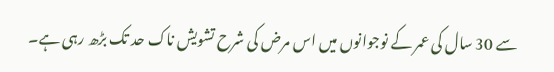سے 30 سال کی عمر کے نوجوانوں میں اس مرض کی شرح تشویش ناک حد تک بڑھ رہی ہے۔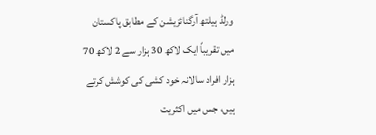ورلڈ ہیلتھ آرگنائزیشن کے مطابق پاکستان میں تقریباً ایک لاکھ 30 ہزار سے 2 لاکھ 70 ہزار افراد سالانہ خود کشی کی کوشش کرتے ہیں، جس میں اکثریت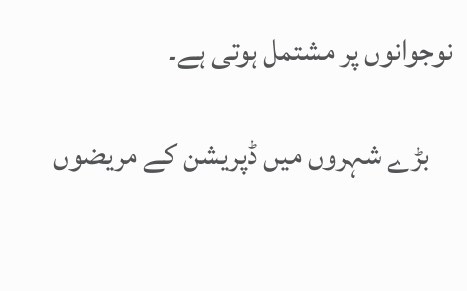نوجوانوں پر مشتمل ہوتی ہے۔

    بڑے شہروں میں ڈپریشن کے مریضوں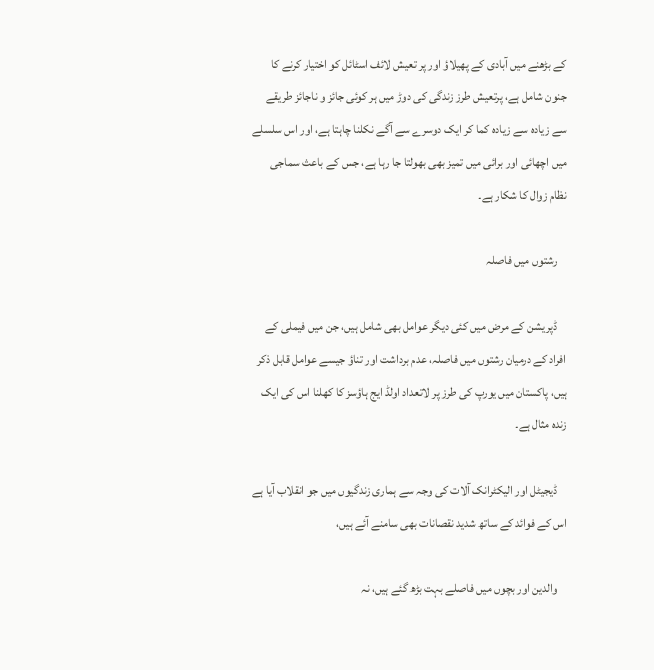کے بڑھنے میں آبادی کے پھیلاؤ اور پر تعیش لائف اسٹائل کو اختیار کرنے کا جنون شامل ہے، پرتعیش طرز زندگی کی دوڑ میں ہر کوئی جائز و ناجائز طریقے سے زیادہ سے زیادہ کما کر ایک دوسرے سے آگے نکلنا چاہتا ہے، اور اس سلسلے میں اچھائی اور برائی میں تمیز بھی بھولتا جا رہا ہے، جس کے باعث سماجی نظام زوال کا شکار ہے۔

    رشتوں میں فاصلہ

    ڈپریشن کے مرض میں کئی دیگر عوامل بھی شامل ہیں، جن میں فیملی کے افراد کے درمیان رشتوں میں فاصلہ، عدم برداشت اور تناؤ جیسے عوامل قابل ذکر ہیں، پاکستان میں یورپ کی طرز پر لاتعداد اولڈ ایج ہاؤسز کا کھلنا اس کی ایک زندہ مثال ہے۔

    ڈیجیٹل اور الیکٹرانک آلات کی وجہ سے ہماری زندگیوں میں جو انقلاب آیا ہے اس کے فوائد کے ساتھ شدید نقصانات بھی سامنے آئے ہیں،

    والدین اور بچوں میں فاصلے بہت بڑھ گئے ہیں، نہ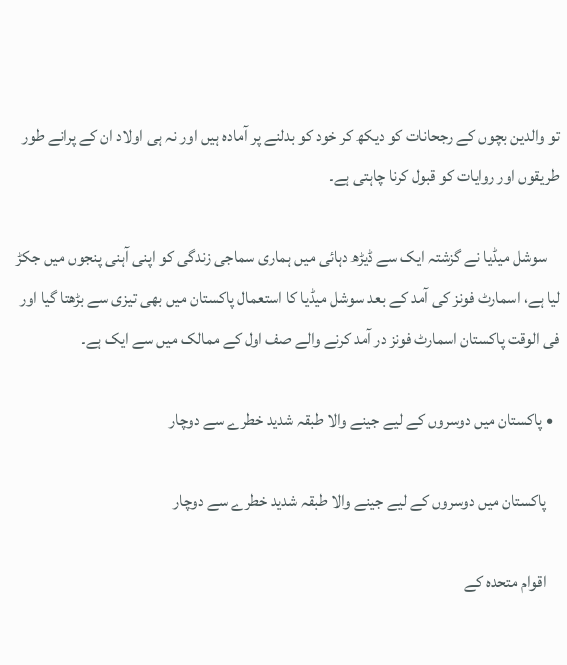تو والدین بچوں کے رجحانات کو دیکھ کر خود کو بدلنے پر آمادہ ہیں اور نہ ہی اولاد ان کے پرانے طور طریقوں اور روایات کو قبول کرنا چاہتی ہے۔

    سوشل میڈیا نے گزشتہ ایک سے ڈیڑھ دہائی میں ہماری سماجی زندگی کو اپنی آہنی پنجوں میں جکڑ لیا ہے، اسمارٹ فونز کی آمد کے بعد سوشل میڈیا کا استعمال پاکستان میں بھی تیزی سے بڑھتا گیا اور فی الوقت پاکستان اسمارٹ فونز در آمد کرنے والے صف اول کے ممالک میں سے ایک ہے۔

  • پاکستان میں دوسروں کے لیے جینے والا طبقہ شدید خطرے سے دوچار

    پاکستان میں دوسروں کے لیے جینے والا طبقہ شدید خطرے سے دوچار

    اقوام متحدہ کے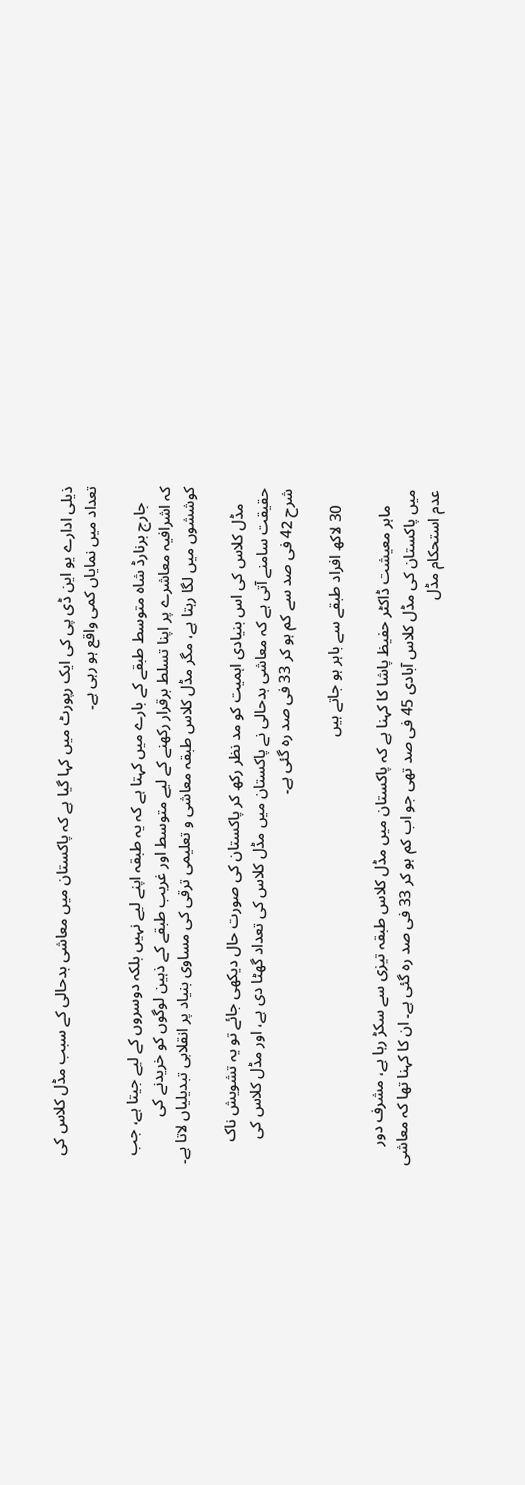ذیلی ادارے یو این ڈی پی کی ایک رپورٹ میں کہا گیا ہے کہ پاکستان میں معاشی بدحالی کے سبب مڈل کلاس کی تعداد میں نمایاں کمی واقع ہو رہی ہے۔

    جارج برنارڈ شاہ متوسط طبقے کے بارے میں کہتا ہے کہ یہ طبقہ اپنے لیے نہیں بلکہ دوسروں کے لیے جیتا ہے، جب کہ اشرافیہ معاشرے پر اپنا تسلط برقرار رکھنے کے لیے متوسط اور غریب طبقے کے ذہین لوگوں کو خریدنے کی کوششوں میں لگا رہتا ہے، مگر مڈل کلاس طبقہ معاشی و تعلیمی ترقی کی مساوی بنیاد پر انقلابی تبدیلیاں لاتا ہے۔

    مڈل کلاس کی اس بنیادی اہمیت کو مد نظر رکھ کر پاکستان کی صورت حال دیکھی جائے تو یہ تشویش ناک حقیقت سامنے آتی ہے کہ معاشی بدحالی نے پاکستان میں مڈل کلاس کی تعداد گھٹا دی ہے، اور مڈل کلاس کی شرح 42 فی صد سے کم ہو کر 33 فی صد رہ گئی ہے۔

    30 لاکھ افراد طبقے سے باہر ہو جاتے ہیں

    ماہر معیشت ڈاکٹر حفیظ پاشا کا کہنا ہے کہ پاکستان میں مڈل کلاس طبقہ تیزی سے سکڑ رہا ہے، مشرف دور میں پاکستان کی مڈل کلاس آبادی 45 فی صد تھی جو اب کم ہو کر 33 فی صد رہ گئی ہے۔ ان کا کہنا تھا کہ معاشی عدم استحکام مڈل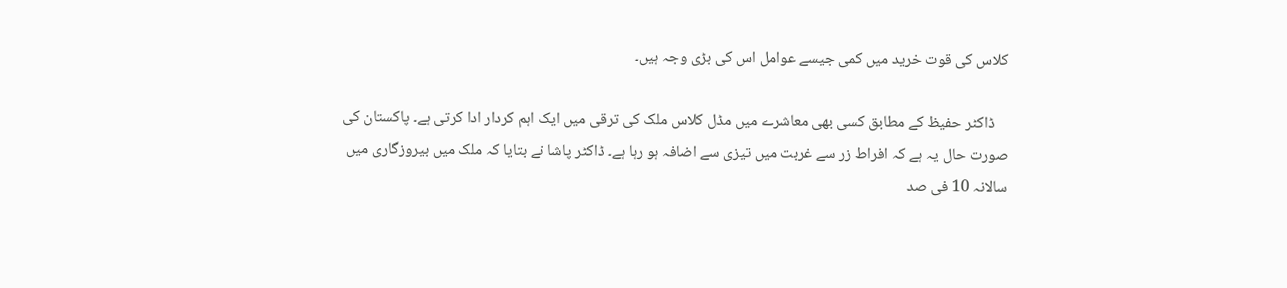کلاس کی قوت خرید میں کمی جیسے عوامل اس کی بڑی وجہ ہیں۔

    ڈاکٹر حفیظ کے مطابق کسی بھی معاشرے میں مڈل کلاس ملک کی ترقی میں ایک اہم کردار ادا کرتی ہے۔ پاکستان کی صورت حال یہ ہے کہ افراط زر سے غربت میں تیزی سے اضافہ ہو رہا ہے۔ ڈاکٹر پاشا نے بتایا کہ ملک میں بیروزگاری میں سالانہ 10 فی صد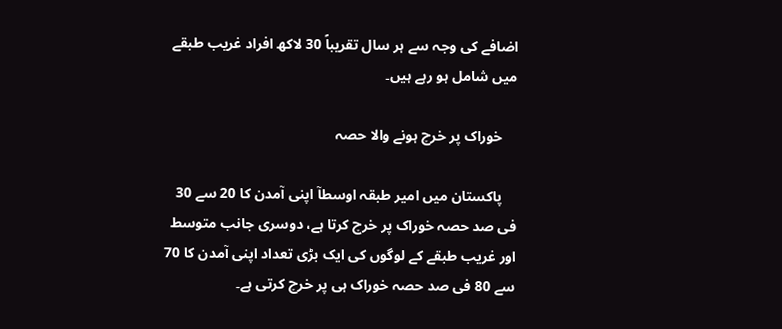اضافے کی وجہ سے ہر سال تقریباً 30 لاکھ افراد غریب طبقے میں شامل ہو رہے ہیں۔

    خوراک پر خرچ ہونے والا حصہ

    پاکستان میں امیر طبقہ اوسطآ اپنی آمدن کا 20 سے 30 فی صد حصہ خوراک پر خرچ کرتا ہے، دوسری جانب متوسط اور غریب طبقے کے لوگوں کی ایک بڑی تعداد اپنی آمدن کا 70 سے 80 فی صد حصہ خوراک ہی پر خرچ کرتی ہے۔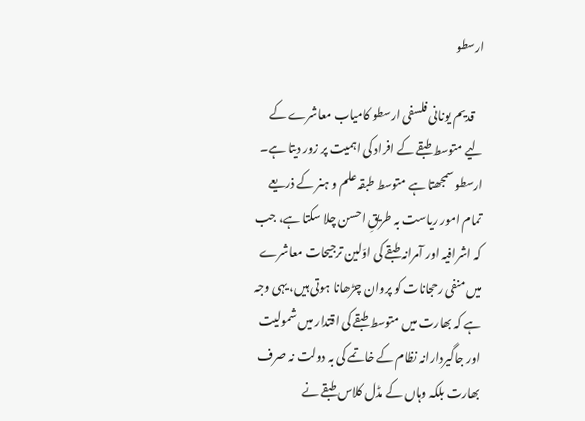ارسطو

    قدیم یونانی فلسفی ارسطو کامیاب معاشرے کے لیے متوسط طبقے کے افراد کی اہمیت پر زور دیتا ہے۔ ارسطو سمجھتا ہے متوسط طبقہ علم و ہنر کے ذریعے تمام امور ریاست بہ طریقِ احسن چلا سکتا ہے، جب کہ اشرافیہ اور آمرانہ طبقے کی اوّلین ترجیحات معاشرے میں منفی رحجانات کو پروان چڑھانا ہوتی ہیں، یہی وجہ ہے کہ بھارت میں متوسط طبقے کی اقتدار میں شمولیت اور جاگیردارانہ نظام کے خاتمے کی بہ دولت نہ صرف بھارت بلکہ وہاں کے مڈل کلاس طبقے نے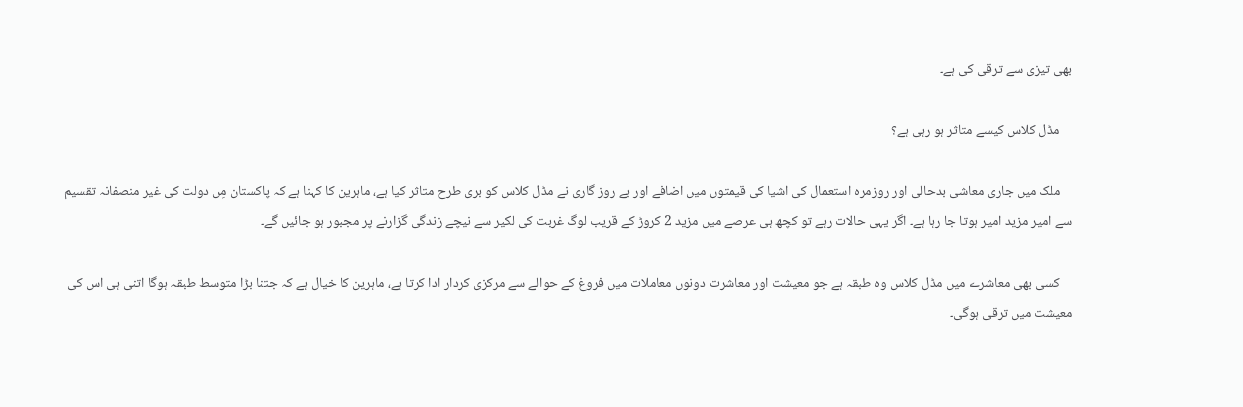بھی تیزی سے ترقی کی ہے۔

    مڈل کلاس کیسے متاثر ہو رہی ہے؟

    ملک میں جاری معاشی بدحالی اور روزمرہ استعمال کی اشیا کی قیمتوں میں اضافے اور بے روز گاری نے مڈل کلاس کو بری طرح متاثر کیا ہے، ماہرین کا کہنا ہے کہ پاکستان مِں دولت کی غیر منصفانہ تقسیم سے امیر مزید امیر ہوتا جا رہا ہے۔ اگر یہی حالات رہے تو کچھ ہی عرصے میں مزید 2 کروڑ کے قریب لوگ غربت کی لکیر سے نیچے زندگی گزارنے پر مجبور ہو جائیں گے۔

    کسی بھی معاشرے میں مڈل کلاس وہ طبقہ ہے جو معیشت اور معاشرت دونوں معاملات میں فروغ کے حوالے سے مرکزی کردار ادا کرتا ہے، ماہرین کا خیال ہے کہ جتنا بڑا متوسط طبقہ ہوگا اتنی ہی اس کی معیشت میں ترقی ہوگی۔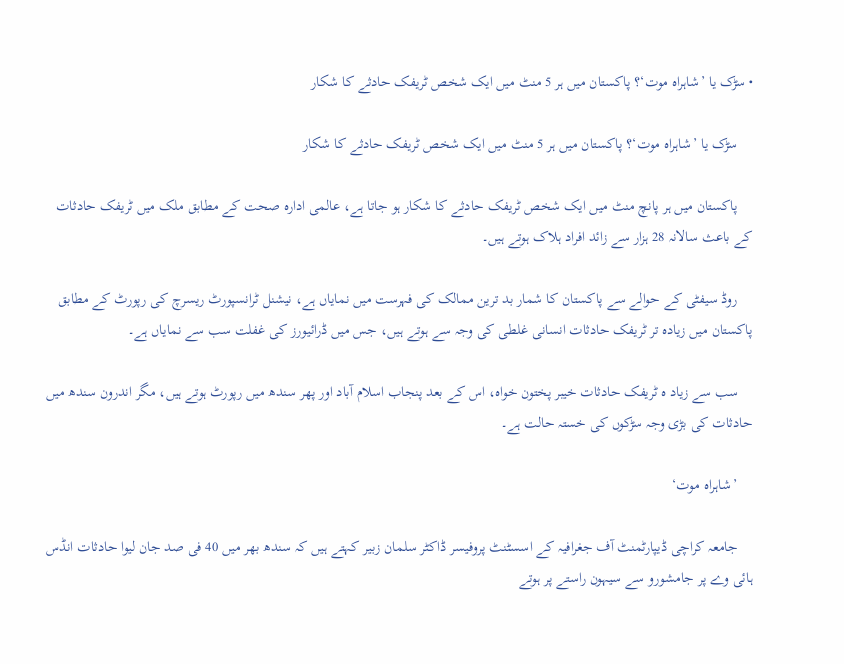• سڑک یا ’شاہراہ موت‘؟ پاکستان میں ہر 5 منٹ میں ایک شخص ٹریفک حادثے کا شکار

    سڑک یا ’شاہراہ موت‘؟ پاکستان میں ہر 5 منٹ میں ایک شخص ٹریفک حادثے کا شکار

    پاکستان میں ہر پانچ منٹ میں ایک شخص ٹریفک حادثے کا شکار ہو جاتا ہے، عالمی ادارہ صحت کے مطابق ملک میں ٹریفک حادثات کے باعث سالانہ 28 ہزار سے زائد افراد ہلاک ہوتے ہیں۔

    روڈ سیفٹی کے حوالے سے پاکستان کا شمار بد ترین ممالک کی فہرست میں نمایاں ہے، نیشنل ٹرانسپورٹ ریسرچ کی رپورٹ کے مطابق پاکستان میں زیادہ تر ٹریفک حادثات انسانی غلطی کی وجہ سے ہوتے ہیں، جس میں ڈرائیورز کی غفلت سب سے نمایاں ہے۔

    سب سے زیاد ہ ٹریفک حادثات خیبر پختون خواہ، اس کے بعد پنجاب اسلام آباد اور پھر سندھ میں رپورٹ ہوتے ہیں، مگر اندرون سندھ میں حادثات کی بڑی وجہ سڑکوں کی خستہ حالت ہے۔

    ’شاہراہ موت‘

    جامعہ کراچی ڈیپارٹمنٹ آف جغرافیہ کے اسسٹنٹ پروفیسر ڈاکٹر سلمان زبیر کہتے ہیں کہ سندھ بھر میں 40 فی صد جان لیوا حادثات انڈس ہائی وے پر جامشورو سے سیہون راستے پر ہوتے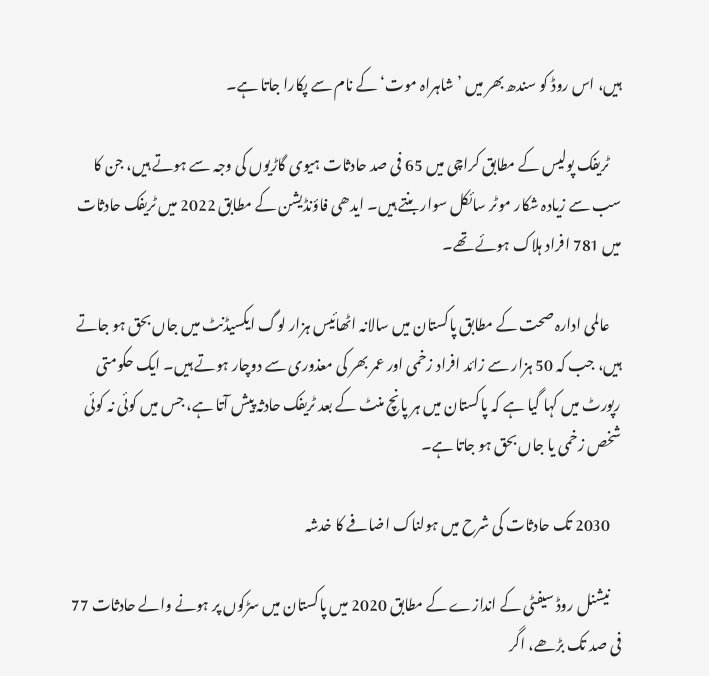ہیں، اس روڈ کو سندھ بھر میں ’شاہراہ موت‘ کے نام سے پکارا جاتا ہے۔

    ٹریفک پولیس کے مطابق کراچی میں 65 فی صد حادثات ہیوی گاڑیوں کی وجہ سے ہوتے ہیں، جن کا سب سے زیادہ شکار موٹر سائکل سوار بنتے ہیں۔ ایدھی فاؤنڈیشن کے مطابق 2022 میں ٹریفک حادثات میں 781 افراد ہلاک ہوئے تھے۔

    عالمی ادارہ صحت کے مطابق پاکستان میں سالانہ اٹھائیس ہزار لوگ ایکسیڈنٹ میں جاں بحق ہو جاتے ہیں، جب کہ 50 ہزار سے زائد افراد زخمی اور عمر بھر کی معذوری سے دوچار ہوتے ہیں۔ ایک حکومتی رپورٹ میں کہا گیا ہے کہ پاکستان میں ہر پانچ منٹ کے بعد ٹریفک حادثہ پیش آتا ہے، جس میں کوئی نہ کوئی شخص زخمی یا جاں بحق ہو جاتا ہے۔

    2030 تک حادثات کی شرح میں ہولناک اضافے کا خدشہ

    نیشنل روڈ سیفٹی کے اندازے کے مطابق 2020 میں پاکستان میں سڑکوں پر ہونے والے حادثات 77 فی صد تک بڑھے، اگر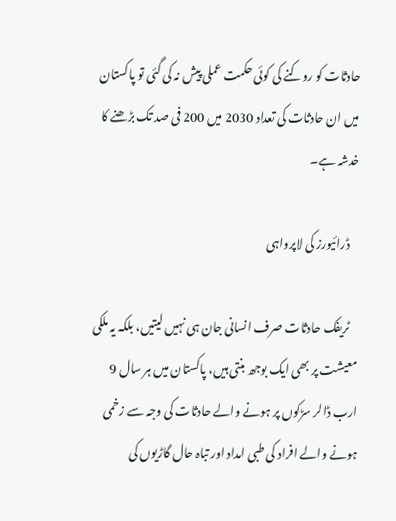حادثات کو روکنے کی کوئی حکمت عملی پیش نہ کی گئی تو پاکستان میں ان حادثات کی تعداد 2030 میں 200 فی صد تک بڑھنے کا خدشہ ہے۔

    ڈرائیورز کی لاپرواہی

    ٹریفک حادثات صرف انسانی جان ہی نہیں لیتیں، بلکہ یہ ملکی معیشت پر بھی ایک بوجھ بنتی ہیں، پاکستان میں ہر سال 9 ارب ڈالر سڑکوں پر ہونے والے حادثات کی وجہ سے زخمی ہونے والے افراد کی طبی امداد اور تباہ حال گاڑیوں کی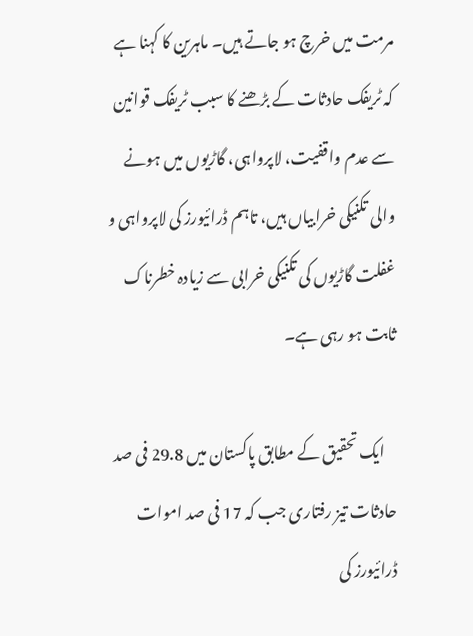مرمت میں خرچ ہو جاتے ہیں۔ ماہرین کا کہنا ہے کہ ٹریفک حادثات کے بڑھنے کا سبب ٹریفک قوانین سے عدم واقفیت، لاپرواہی، گاڑیوں میں ہونے والی تکنیکی خرابیاں ہیں، تاہم ڈرائیورز کی لاپرواہی و غفلت گاڑیوں کی تکنیکی خرابی سے زیادہ خطرناک ثابت ہو رہی ہے۔

    ایک تحقیق کے مطابق پاکستان میں 29.8 فی صد حادثات تیز رفتاری جب کہ 17 فی صد اموات ڈرائیورز کی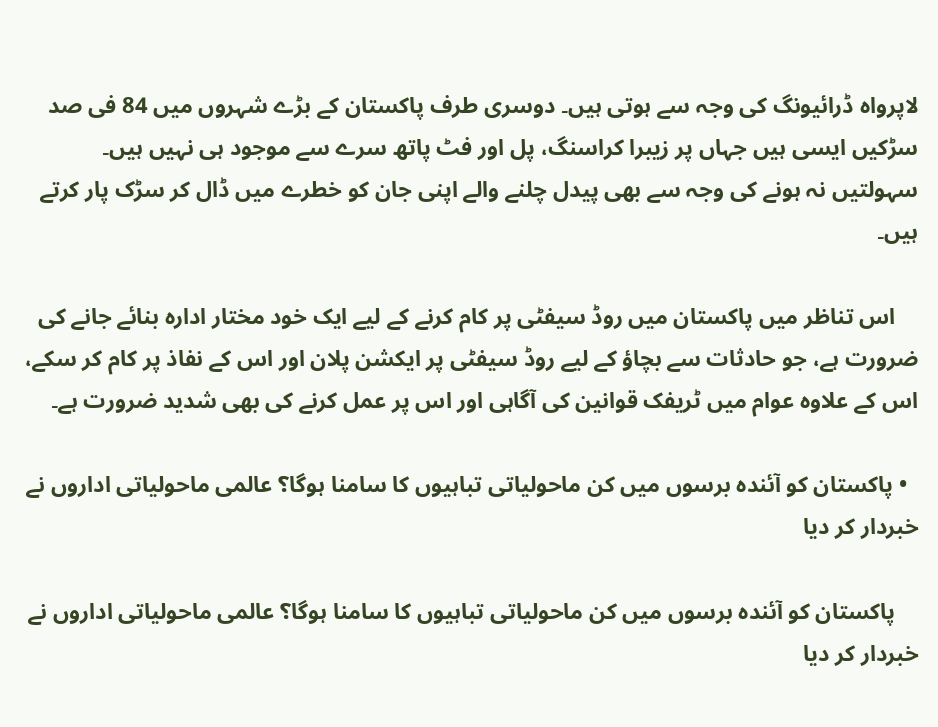لاپرواہ ڈرائیونگ کی وجہ سے ہوتی ہیں۔ دوسری طرف پاکستان کے بڑے شہروں میں 84 فی صد سڑکیں ایسی ہیں جہاں پر زیبرا کراسنگ، پل اور فٹ پاتھ سرے سے موجود ہی نہیں ہیں۔ سہولتیں نہ ہونے کی وجہ سے بھی پیدل چلنے والے اپنی جان کو خطرے میں ڈال کر سڑک پار کرتے ہیں۔

    اس تناظر میں پاکستان میں روڈ سیفٹی پر کام کرنے کے لیے ایک خود مختار ادارہ بنائے جانے کی ضرورت ہے، جو حادثات سے بچاؤ کے لیے روڈ سیفٹی پر ایکشن پلان اور اس کے نفاذ پر کام کر سکے، اس کے علاوہ عوام میں ٹریفک قوانین کی آگاہی اور اس پر عمل کرنے کی بھی شدید ضرورت ہے۔

  • پاکستان کو آئندہ برسوں میں کن ماحولیاتی تباہیوں کا سامنا ہوگا؟ عالمی ماحولیاتی اداروں نے خبردار کر دیا

    پاکستان کو آئندہ برسوں میں کن ماحولیاتی تباہیوں کا سامنا ہوگا؟ عالمی ماحولیاتی اداروں نے خبردار کر دیا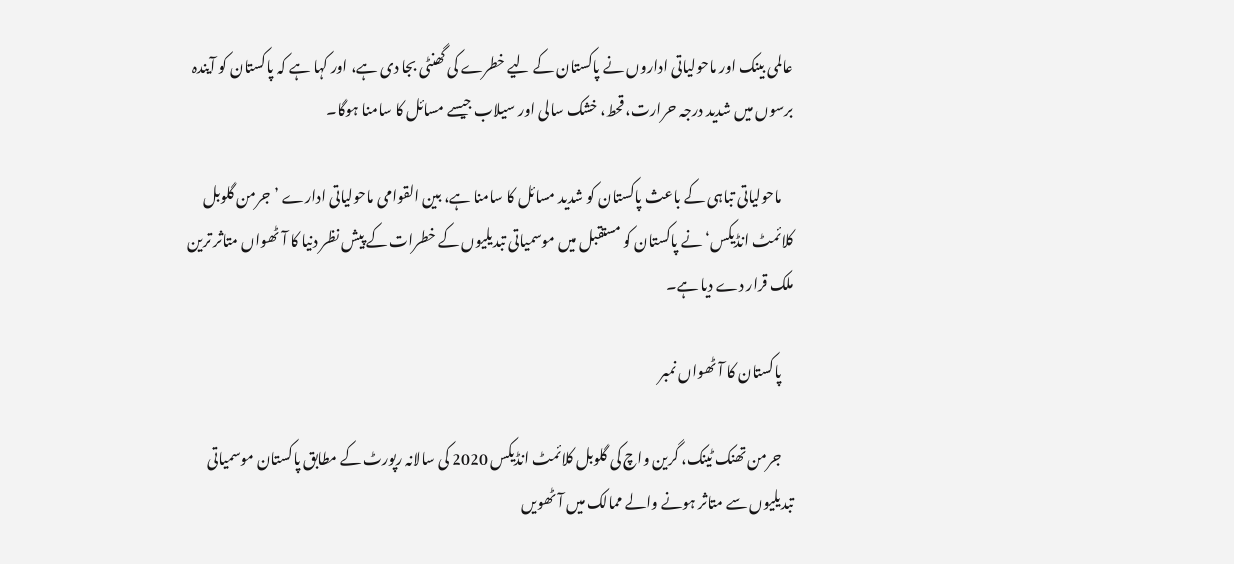عالمی بینک اور ماحولیاتی اداروں نے پاکستان کے لیے خطرے کی گھنٹی بجا دی ہے، اور کہا ہے کہ پاکستان کو آیندہ برسوں میں شدید درجہ حرارت، قحط، خشک سالی اور سیلاب جیسے مسائل کا سامنا ہوگا۔

    ماحولیاتی تباہی کے باعث پاکستان کو شدید مسائل کا سامنا ہے، بین القوامی ماحولیاتی ادارے ’جرمن گلوبل کلائمٹ انڈیکس‘ نے پاکستان کو مستقبل میں موسمیاتی تبدیلیوں کے خطرات کے پیش نظر دنیا کا آٹھواں متاثر ترین ملک قرار دے دیا ہے۔

    پاکستان کا آٹھواں نمبر

    جرمن تھنک ٹینک، گرین واچ کی گلوبل کلائمٹ انڈیکس 2020 کی سالانہ رپورٹ کے مطابق پاکستان موسمیاتی تبدیلیوں سے متاثر ہونے والے ممالک میں آٹھویں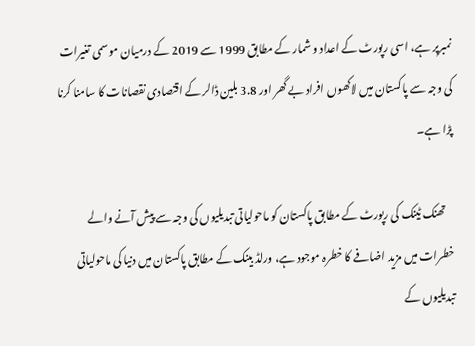نمبرپر ہے، اسی رپورٹ کے اعداد و شمار کے مطابق 1999 سے 2019 کے درمیان موسمی تغیرات کی وجہ سے پاکستان میں لاکھوں افراد بے گھر اور 3.8 بلین ڈالر کے اقتصادی نقصانات کا سامنا کرنا پڑا ہے۔

    تھنک ٹینک کی رپورٹ کے مطابق پاکستان کو ماحولیاتی تبدیلیوں کی وجہ سے پیش آنے والے خطرات میں مزید اضافے کا خطرہ موجود ہے، ورلڈ بینک کے مطابق پاکستان میں دنیا کی ماحولیاتی تبدیلیوں کے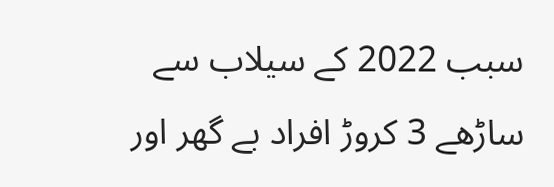سبب 2022 کے سیلاب سے ساڑھے 3 کروڑ افراد بے گھر اور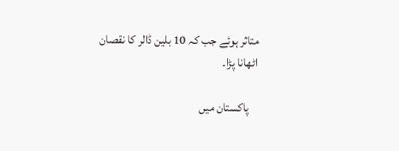متاثر ہوئے جب کہ 10 بلین ڈالر کا نقصان اٹھانا پڑا۔

    پاکستان میں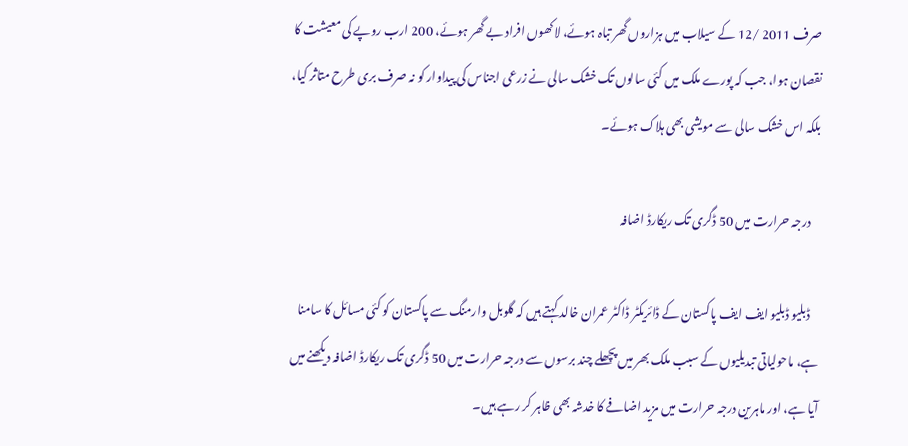صرف 2011 /12 کے سیلاب میں ہزاروں گھر تباہ ہوئے، لاکھوں افراد بے گھر ہوئے، 200 ارب روپے کی معیشت کا نقصان ہوا، جب کہ پورے ملک میں کئی سالوں تک خشک سالی نے زرعی اجناس کی پیداوار کو نہ صرف بری طرح متاثر کیا، بلکہ اس خشک سالی سے مویشی بھی ہلاک ہوئے۔

    درجہ حرارت میں 50 ڈگری تک ریکارڈ اضافہ

    ڈبلیو ڈبلیو ایف ایف پاکستان کے ڈائریکٹر ڈاکٹر عمران خالد کہتے ہیں کہ گلوبل وارمنگ سے پاکستان کو کئی مسائل کا سامنا ہے، ماحولیاتی تبدیلیوں کے سبب ملک بھر میں پچھلے چند برسوں سے درجہ حرارت میں 50 ڈگری تک ریکارڈ اضافہ دیکھنے میں آیا ہے، اور ماہرین درجہ حرارت میں مزید اضافے کا خدشہ بھی ظاہر کر رہے ہیں۔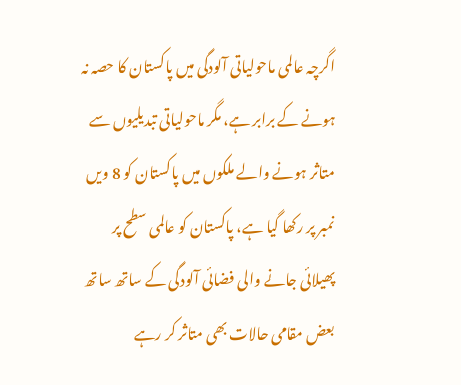اگرچہ عالمی ماحولیاتی آلودگی میں پاکستان کا حصہ نہ ہونے کے برابر ہے، مگر ماحولیاتی تبدیلیوں سے متاثر ہونے والے ملکوں میں پاکستان کو 8 ویں نمبر پر رکھا گیا ہے، پاکستان کو عالمی سطح پر پھیلائی جانے والی فضائی آلودگی کے ساتھ ساتھ بعض مقامی حالات بھی متاثر کر رہے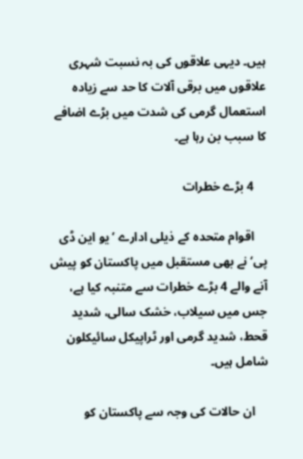ہیں۔ دیہی علاقوں کی بہ نسبت شہری علاقوں میں برقی آلات کا حد سے زیادہ استعمال گرمی کی شدت میں بڑے اضافے کا سبب بن رہا ہے۔

    4 بڑے خطرات

    اقوام متحدہ کے ذیلی ادارے ’یو این ڈی پی‘ نے بھی مستقبل میں پاکستان کو پیش آنے والے 4 بڑے خطرات سے متنبہ کیا ہے، جس میں سیلاب، خشک سالی، شدید قحط، شدید گرمی اور ٹراپیکل سائیکلون شامل ہیں۔

    ان حالات کی وجہ سے پاکستان کو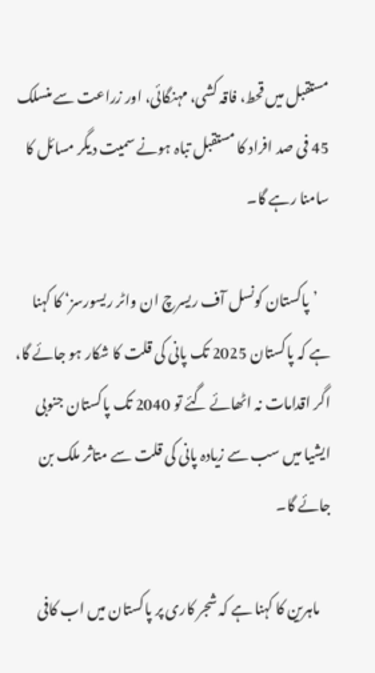مستقبل میں قحط، فاقہ کشی، مہنگائی، اور زراعت سے منسلک 45 فی صد افراد کا مستقبل تباہ ہونے سمیت دیگر مسائل کا سامنا رہے گا۔

    ’پاکستان کونسل آف ریسرچ ان واٹر ریسورسز‘ کا کہنا ہے کہ پاکستان 2025 تک پانی کی قلت کا شکار ہو جائے گا، اگر اقدامات نہ اٹھائے گئے تو 2040 تک پاکستان جنوبی ایشیا میں سب سے زیادہ پانی کی قلت سے متاثر ملک بن جائے گا۔

    ماہرین کا کہنا ہے کہ شجر کاری پر پاکستان میں اب کافی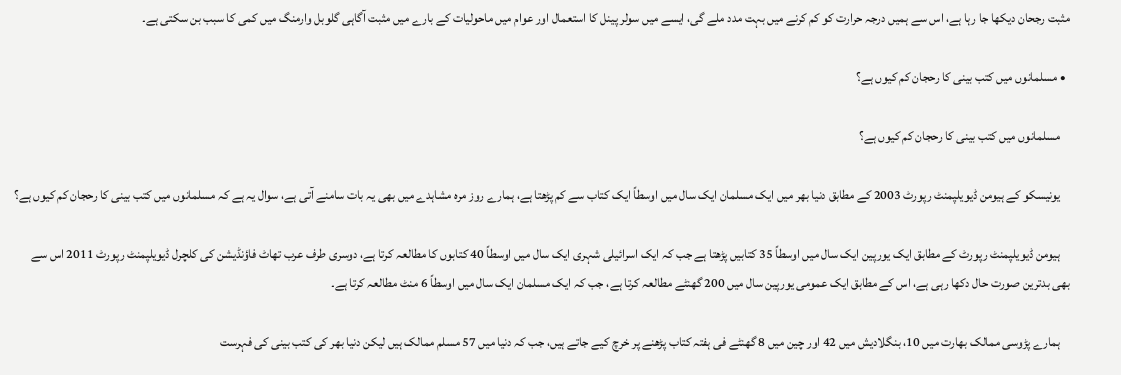مثبت رجحان دیکھا جا رہا ہے، اس سے ہمیں درجہ حرارت کو کم کرنے میں بہت مدد ملے گی، ایسے میں سولر پینل کا استعمال اور عوام میں ماحولیات کے بارے میں مثبت آگاہی گلوبل وارمنگ میں کمی کا سبب بن سکتی ہے۔

  • مسلمانوں میں کتب بینی کا رحجان کم کیوں ہے؟

    مسلمانوں میں کتب بینی کا رحجان کم کیوں ہے؟

    یونیسکو کے ہیومن ڈیویلپمنٹ رپورٹ 2003 کے مطابق دنیا بھر میں ایک مسلمان ایک سال میں اوسطاً ایک کتاب سے کم پڑھتا ہے، ہمارے روز مرہ مشاہدے میں بھی یہ بات سامنے آتی ہے، سوال یہ ہے کہ مسلمانوں میں کتب بینی کا رحجان کم کیوں ہے؟

    ہیومن ڈیویلپمنٹ رپورٹ کے مطابق ایک یورپین ایک سال میں اوسطاً 35 کتابیں پڑھتا ہے جب کہ ایک اسرائیلی شہری ایک سال میں اوسطاً 40 کتابوں کا مطالعہ کرتا ہے، دوسری طرف عرب تھاٹ فاؤنڈیشن کی کلچرل ڈیویلپمنٹ رپورٹ 2011 اس سے بھی بدترین صورت حال دکھا رہی ہے، اس کے مطابق ایک عمومی یورپین سال میں 200 گھنٹے مطالعہ کرتا ہے، جب کہ ایک مسلمان ایک سال میں اوسطاً 6 منٹ مطالعہ کرتا ہے۔

    ہمارے پڑوسی ممالک بھارت میں 10، بنگلادیش میں 42 اور چین میں 8 گھنٹے فی ہفتہ کتاب پڑھنے پر خرچ کیے جاتے ہیں، جب کہ دنیا میں 57 مسلم ممالک ہیں لیکن دنیا بھر کی کتب بینی کی فہرست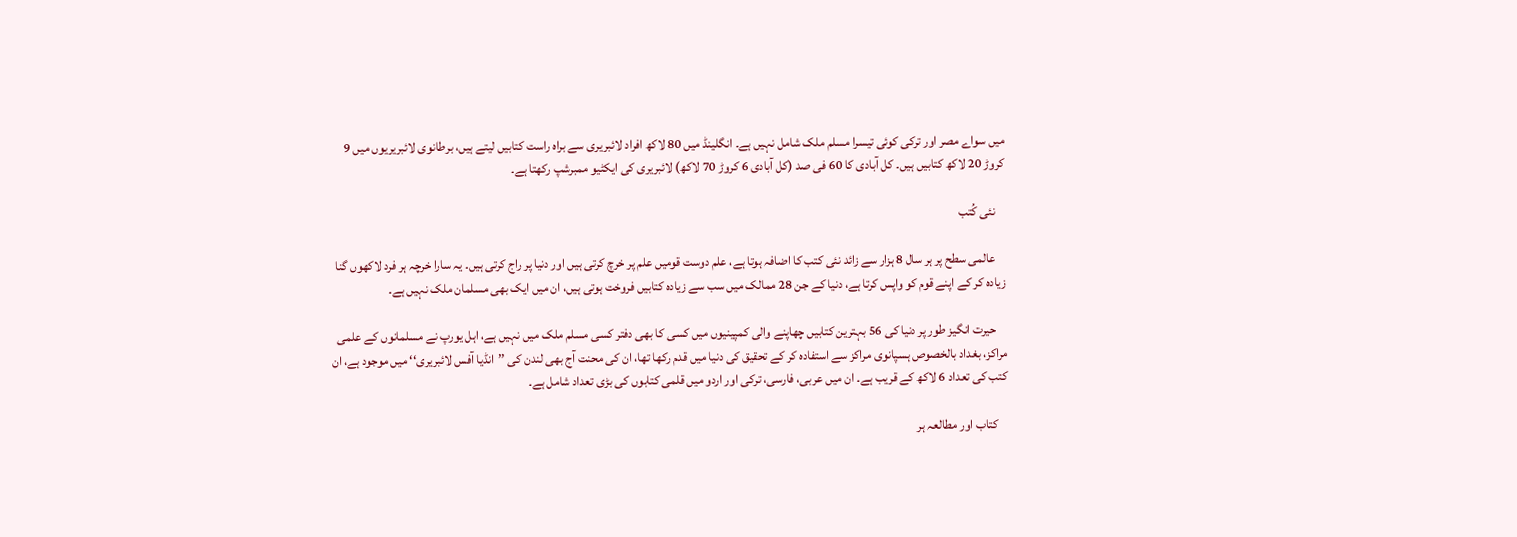میں سواے مصر اور ترکی کوئی تیسرا مسلم ملک شامل نہیں ہے۔ انگلینڈ میں 80 لاکھ افراد لائبریری سے براہ راست کتابیں لیتے ہیں، برطانوی لائبریریوں میں 9 کروڑ 20 لاکھ کتابیں ہیں۔ کل آبادی کا 60 فی صد (کل آبادی 6 کروڑ 70 لاکھ) لائبریری کی ایکٹیو ممبرشپ رکھتا ہے۔

    نئی کُتب

    عالمی سطح پر ہر سال 8 ہزار سے زائد نئی کتب کا اضافہ ہوتا ہے، علم دوست قومیں علم پر خرچ کرتی ہیں اور دنیا پر راج کرتی ہیں۔ یہ سارا خرچہ ہر فرد لاکھوں گنا زیادہ کر کے اپنے قوم کو واپس کرتا ہے، دنیا کے جن 28 ممالک میں سب سے زیادہ کتابیں فروخت ہوتی ہیں، ان میں ایک بھی مسلمان ملک نہیں ہے۔

    حیرت انگیز طور پر دنیا کی 56 بہترین کتابیں چھاپنے والی کمپینیوں میں کسی کا بھی دفتر کسی مسلم ملک میں نہیں ہے، اہل یورپ نے مسلمانوں کے علمی مراکز، بغداد بالخصوص ہسپانوی مراکز سے استفادہ کر کے تحقیق کی دنیا میں قدم رکھا تھا، ان کی محنت آج بھی لندن کی ’’انڈیا آفس لائبریری‘‘ میں موجود ہے، ان کتب کی تعداد 6 لاکھ کے قریب ہے۔ ان میں عربی، فارسی، ترکی اور اردو میں قلمی کتابوں کی بڑی تعداد شامل ہے۔

    کتاب اور مطالعہ ہر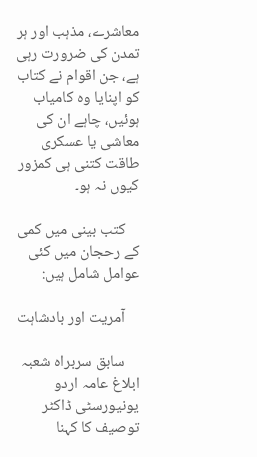معاشرے، مذہب اور ہر تمدن کی ضرورت رہی ہے، جن اقوام نے کتاب کو اپنایا وہ کامیاب ہوئیں، چاہے ان کی معاشی یا عسکری طاقت کتنی ہی کمزور کیوں نہ ہو۔

    کتب بینی میں کمی کے رحجان میں کئی عوامل شامل ہیں:

    آمریت اور بادشاہت

    سابق سربراہ شعبہ ابلاغ عامہ اردو یونیورسٹی ڈاکٹر توصیف کا کہنا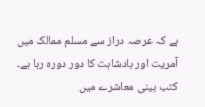ہے کہ عرصہ دراز سے مسلم ممالک میں آمریت اور بادشاہت کا دور دورہ رہا ہے۔ کتب بینی معاشرے میں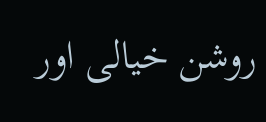روشن خیالی اور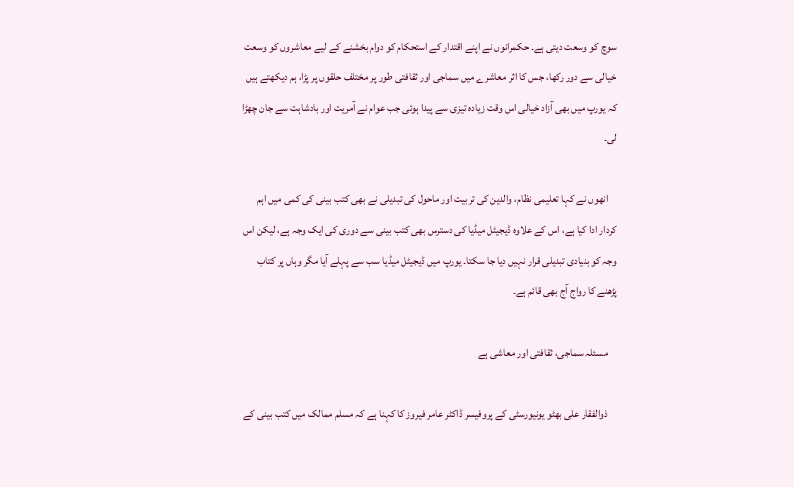سوچ کو وسعت دیتی ہے۔ حکمرانوں نے اپنے اقتدار کے استحکام کو دوام بخشنے کے لیے معاشروں کو وسعت خیالی سے دور رکھا، جس کا اثر معاشرے میں سماجی اور ثقافتی طور پر مختلف حلقوں پر پڑا، ہم دیکھتے ہیں کہ یورپ میں بھی آزاد خیالی اس وقت زیادہ تیزی سے پیدا ہوئی جب عوام نے آمریت اور بادشاہت سے جان چھڑا لی۔

    انھوں نے کہا تعلیمی نظام، والدین کی تربیت اور ماحول کی تبدیلی نے بھی کتب بینی کی کمی میں اہم کردار ادا کیا ہے، اس کے علاوہ ڈیجیٹل میڈیا کی دسترس بھی کتب بینی سے دوری کی ایک وجہ ہے، لیکن اس وجہ کو بنیادی تبدیلی قرار نہیں دیا جا سکتا۔ یورپ میں ڈیجیٹل میڈیا سب سے پہلے آیا مگر وہاں پر کتاب پڑھنے کا رواج آج بھی قائم ہے۔

    مسئلہ سماجی، ثقافتی اور معاشی ہے

    ذوالفقار علی بھٹو یونیورسٹی کے پروفیسر ڈاکٹر عامر فیروز کا کہنا ہے کہ مسلم ممالک میں کتب بینی کے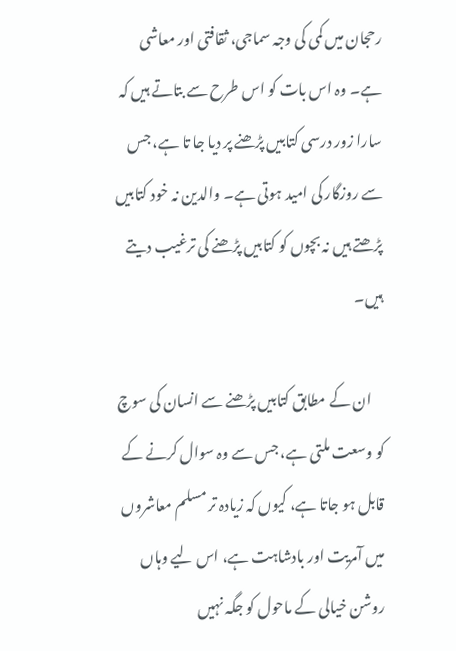رحجان میں کمی کی وجہ سماجی، ثقافتی اور معاشی ہے۔ وہ اس بات کو اس طرح سے بتاتے ہیں کہ سارا زور درسی کتابیں پڑھنے پر دیا جا تا ہے، جس سے روزگار کی امید ہوتی ہے۔ والدین نہ خود کتابیں پڑھتے ہیں نہ بچوں کو کتابیں پڑھنے کی ترغیب دیتے ہیں۔

    ان کے مطابق کتابیں پڑھنے سے انسان کی سوچ کو وسعت ملتی ہے، جس سے وہ سوال کرنے کے قابل ہو جاتا ہے، کیوں کہ زیادہ تر مسلم معاشروں میں آمریت اور بادشاہت ہے، اس لیے وہاں روشن خیالی کے ماحول کو جگہ نہیں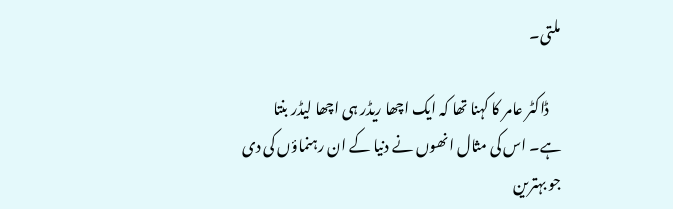ملتی۔

    ڈاکٹر عامر کا کہنا تھا کہ ایک اچھا ریڈر ہی اچھا لیڈر بنتا ہے۔ اس کی مثال انھوں نے دنیا کے ان رہنماؤں کی دی جو بہترین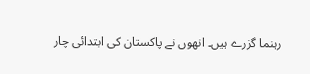رہنما گزرے ہیں۔ انھوں نے پاکستان کی ابتدائی چار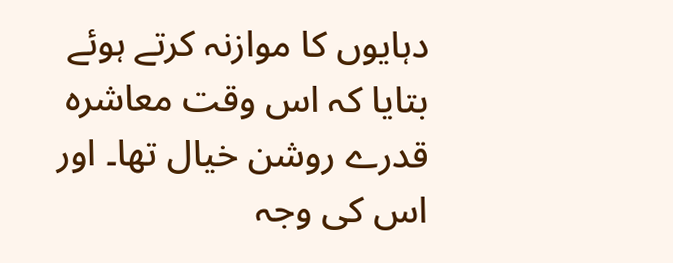دہایوں کا موازنہ کرتے ہوئے بتایا کہ اس وقت معاشرہ قدرے روشن خیال تھا۔ اور اس کی وجہ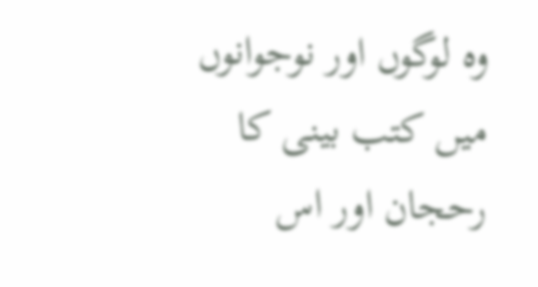وہ لوگوں اور نوجوانوں میں کتب بینی کا رحجان اور اس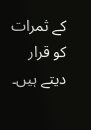کے ثمرات کو قرار دیتے ہیں۔